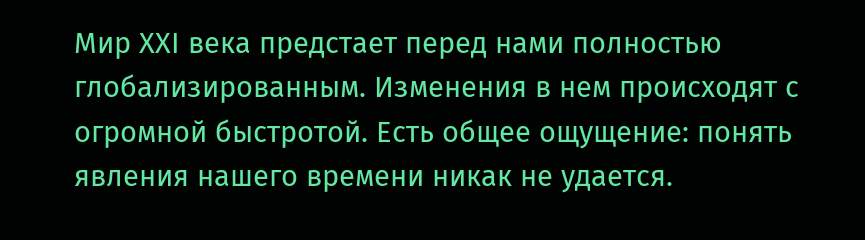Мир ХХI века предстает перед нами полностью глобализированным. Изменения в нем происходят с огромной быстротой. Есть общее ощущение: понять явления нашего времени никак не удается.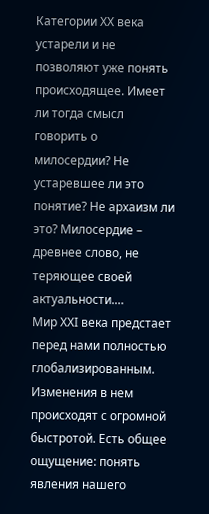Категории ХХ века устарели и не позволяют уже понять происходящее. Имеет ли тогда смысл говорить о милосердии? Не устаревшее ли это понятие? Не архаизм ли это? Милосердие – древнее слово, не теряющее своей актуальности.…
Мир ХХI века предстает перед нами полностью глобализированным. Изменения в нем происходят с огромной быстротой. Есть общее ощущение: понять явления нашего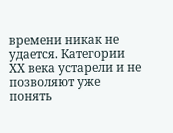времени никак не удается. Категории ХХ века устарели и не позволяют уже понять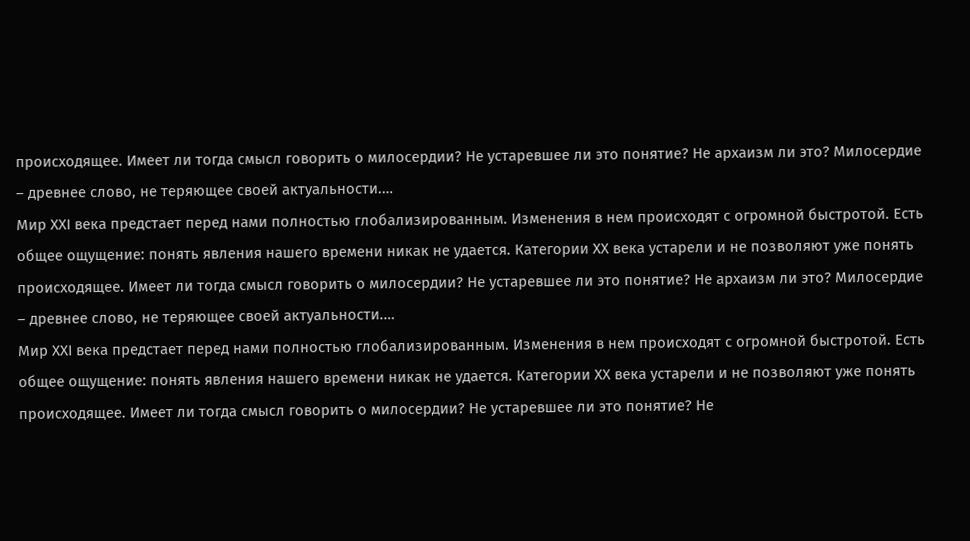происходящее. Имеет ли тогда смысл говорить о милосердии? Не устаревшее ли это понятие? Не архаизм ли это? Милосердие – древнее слово, не теряющее своей актуальности.…
Мир ХХI века предстает перед нами полностью глобализированным. Изменения в нем происходят с огромной быстротой. Есть общее ощущение: понять явления нашего времени никак не удается. Категории ХХ века устарели и не позволяют уже понять происходящее. Имеет ли тогда смысл говорить о милосердии? Не устаревшее ли это понятие? Не архаизм ли это? Милосердие – древнее слово, не теряющее своей актуальности.…
Мир ХХI века предстает перед нами полностью глобализированным. Изменения в нем происходят с огромной быстротой. Есть общее ощущение: понять явления нашего времени никак не удается. Категории ХХ века устарели и не позволяют уже понять происходящее. Имеет ли тогда смысл говорить о милосердии? Не устаревшее ли это понятие? Не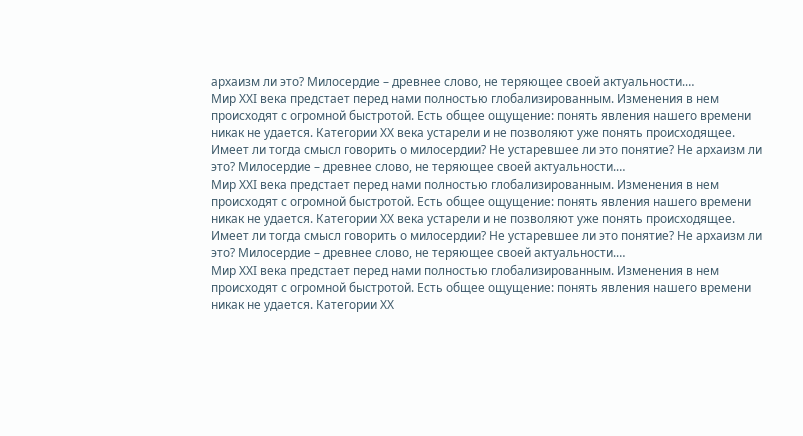архаизм ли это? Милосердие – древнее слово, не теряющее своей актуальности.…
Мир ХХI века предстает перед нами полностью глобализированным. Изменения в нем происходят с огромной быстротой. Есть общее ощущение: понять явления нашего времени никак не удается. Категории ХХ века устарели и не позволяют уже понять происходящее. Имеет ли тогда смысл говорить о милосердии? Не устаревшее ли это понятие? Не архаизм ли это? Милосердие – древнее слово, не теряющее своей актуальности.…
Мир ХХI века предстает перед нами полностью глобализированным. Изменения в нем происходят с огромной быстротой. Есть общее ощущение: понять явления нашего времени никак не удается. Категории ХХ века устарели и не позволяют уже понять происходящее. Имеет ли тогда смысл говорить о милосердии? Не устаревшее ли это понятие? Не архаизм ли это? Милосердие – древнее слово, не теряющее своей актуальности.…
Мир ХХI века предстает перед нами полностью глобализированным. Изменения в нем происходят с огромной быстротой. Есть общее ощущение: понять явления нашего времени никак не удается. Категории ХХ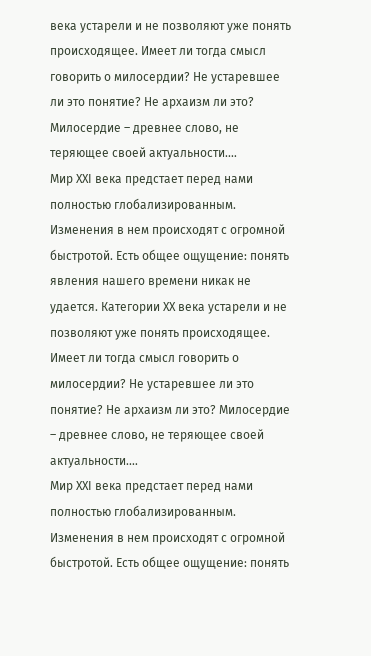века устарели и не позволяют уже понять происходящее. Имеет ли тогда смысл говорить о милосердии? Не устаревшее ли это понятие? Не архаизм ли это? Милосердие – древнее слово, не теряющее своей актуальности.…
Мир ХХI века предстает перед нами полностью глобализированным. Изменения в нем происходят с огромной быстротой. Есть общее ощущение: понять явления нашего времени никак не удается. Категории ХХ века устарели и не позволяют уже понять происходящее. Имеет ли тогда смысл говорить о милосердии? Не устаревшее ли это понятие? Не архаизм ли это? Милосердие – древнее слово, не теряющее своей актуальности.…
Мир ХХI века предстает перед нами полностью глобализированным. Изменения в нем происходят с огромной быстротой. Есть общее ощущение: понять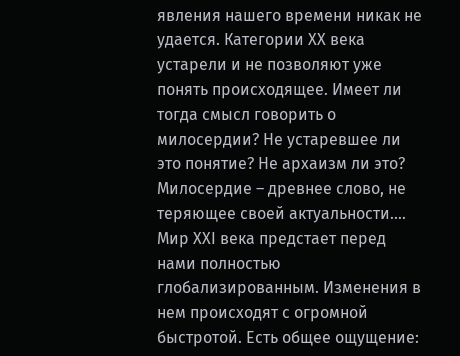явления нашего времени никак не удается. Категории ХХ века устарели и не позволяют уже понять происходящее. Имеет ли тогда смысл говорить о милосердии? Не устаревшее ли это понятие? Не архаизм ли это? Милосердие – древнее слово, не теряющее своей актуальности.…
Мир ХХI века предстает перед нами полностью глобализированным. Изменения в нем происходят с огромной быстротой. Есть общее ощущение: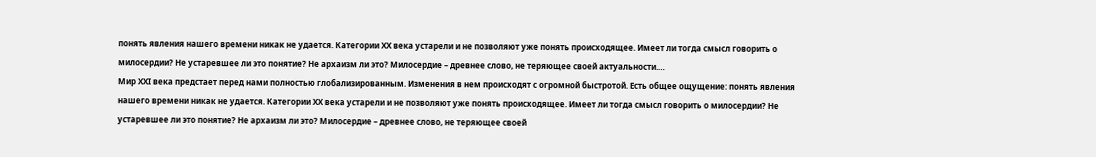понять явления нашего времени никак не удается. Категории ХХ века устарели и не позволяют уже понять происходящее. Имеет ли тогда смысл говорить о милосердии? Не устаревшее ли это понятие? Не архаизм ли это? Милосердие – древнее слово, не теряющее своей актуальности.…
Мир ХХI века предстает перед нами полностью глобализированным. Изменения в нем происходят с огромной быстротой. Есть общее ощущение: понять явления нашего времени никак не удается. Категории ХХ века устарели и не позволяют уже понять происходящее. Имеет ли тогда смысл говорить о милосердии? Не устаревшее ли это понятие? Не архаизм ли это? Милосердие – древнее слово, не теряющее своей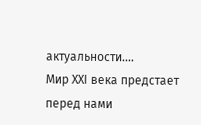актуальности.…
Мир ХХI века предстает перед нами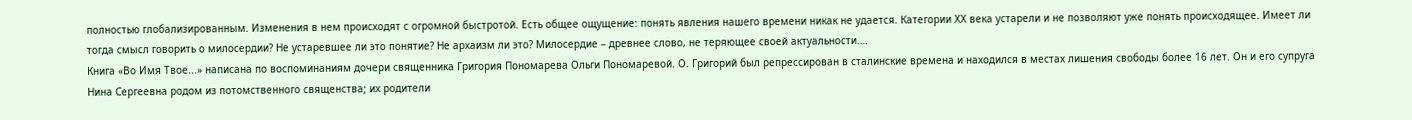полностью глобализированным. Изменения в нем происходят с огромной быстротой. Есть общее ощущение: понять явления нашего времени никак не удается. Категории ХХ века устарели и не позволяют уже понять происходящее. Имеет ли тогда смысл говорить о милосердии? Не устаревшее ли это понятие? Не архаизм ли это? Милосердие – древнее слово, не теряющее своей актуальности.…
Книга «Во Имя Твое...» написана по воспоминаниям дочери священника Григория Пономарева Ольги Пономаревой. О. Григорий был репрессирован в сталинские времена и находился в местах лишения свободы более 16 лет. Он и его супруга Нина Сергеевна родом из потомственного священства; их родители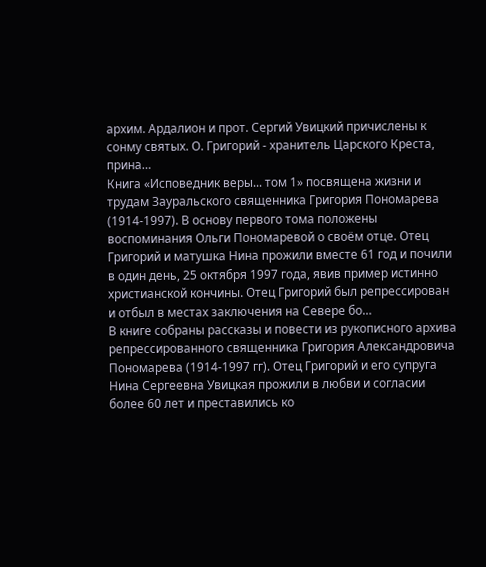архим. Ардалион и прот. Сергий Увицкий причислены к сонму святых. О. Григорий - хранитель Царского Креста, прина…
Книга «Исповедник веры... том 1» посвящена жизни и трудам Зауральского священника Григория Пономарева (1914-1997). В основу первого тома положены воспоминания Ольги Пономаревой о своём отце. Отец Григорий и матушка Нина прожили вместе 61 год и почили в один день, 25 октября 1997 года, явив пример истинно христианской кончины. Отец Григорий был репрессирован и отбыл в местах заключения на Севере бо…
В книге собраны рассказы и повести из рукописного архива репрессированного священника Григория Александровича Пономарева (1914-1997 гг). Отец Григорий и его супруга Нина Сергеевна Увицкая прожили в любви и согласии более 60 лет и преставились ко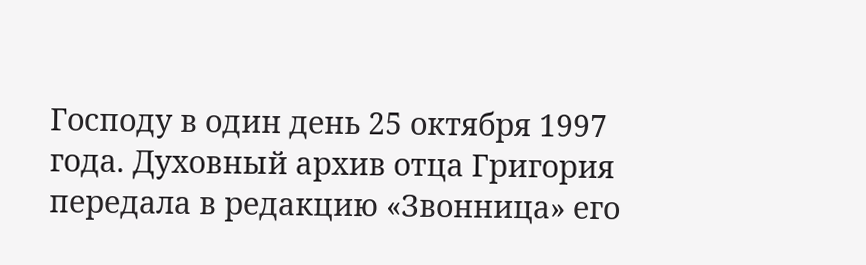Господу в один день 25 октября 1997 года. Духовный архив отца Григория передала в редакцию «Звонница» его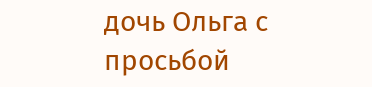дочь Ольга с просьбой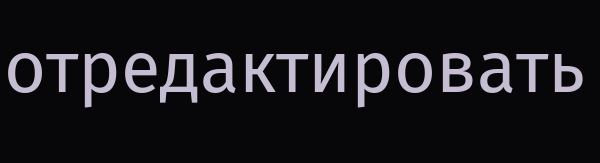отредактировать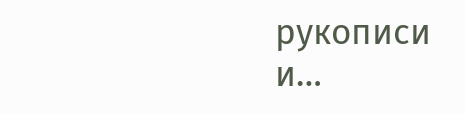рукописи и…